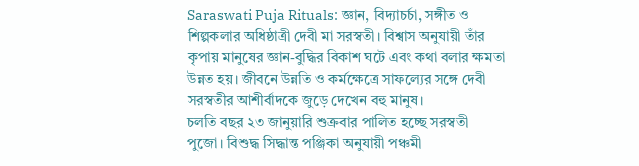Saraswati Puja Rituals: জ্ঞান, বিদ্যাচর্চা, সঙ্গীত ও শিল্পকলার অধিষ্ঠাত্রী দেবী মা সরস্বতী। বিশ্বাস অনুযায়ী তাঁর কৃপায় মানুষের জ্ঞান-বুদ্ধির বিকাশ ঘটে এবং কথা বলার ক্ষমতা উন্নত হয়। জীবনে উন্নতি ও কর্মক্ষেত্রে সাফল্যের সঙ্গে দেবী সরস্বতীর আশীর্বাদকে জুড়ে দেখেন বহু মানুষ।
চলতি বছর ২৩ জানুয়ারি শুক্রবার পালিত হচ্ছে সরস্বতী পুজো। বিশুদ্ধ সিদ্ধান্ত পঞ্জিকা অনুযায়ী পঞ্চমী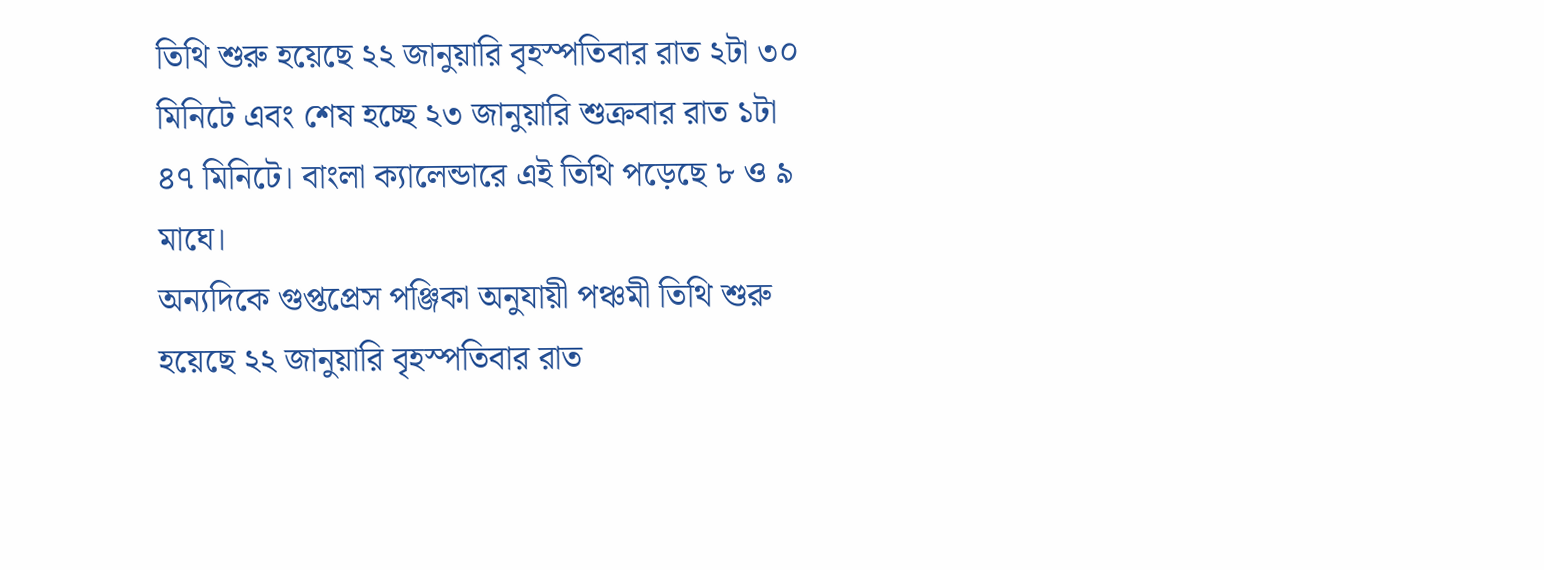তিথি শুরু হয়েছে ২২ জানুয়ারি বৃহস্পতিবার রাত ২টা ৩০ মিনিটে এবং শেষ হচ্ছে ২৩ জানুয়ারি শুক্রবার রাত ১টা ৪৭ মিনিটে। বাংলা ক্যালেন্ডারে এই তিথি পড়েছে ৮ ও ৯ মাঘে।
অন্যদিকে গুপ্তপ্রেস পঞ্জিকা অনুযায়ী পঞ্চমী তিথি শুরু হয়েছে ২২ জানুয়ারি বৃহস্পতিবার রাত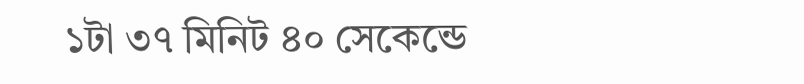১টা ৩৭ মিনিট ৪০ সেকেন্ডে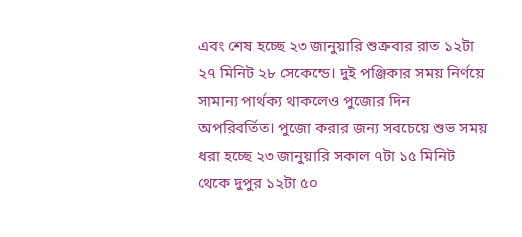এবং শেষ হচ্ছে ২৩ জানুয়ারি শুক্রবার রাত ১২টা ২৭ মিনিট ২৮ সেকেন্ডে। দুই পঞ্জিকার সময় নির্ণয়ে সামান্য পার্থক্য থাকলেও পুজোর দিন অপরিবর্তিত। পুজো করার জন্য সবচেয়ে শুভ সময় ধরা হচ্ছে ২৩ জানুয়ারি সকাল ৭টা ১৫ মিনিট থেকে দুপুর ১২টা ৫০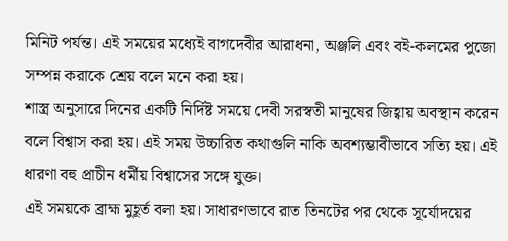মিনিট পর্যন্ত। এই সময়ের মধ্যেই বাগদেবীর আরাধনা, অঞ্জলি এবং বই-কলমের পুজো সম্পন্ন করাকে শ্রেয় বলে মনে করা হয়।
শাস্ত্র অনুসারে দিনের একটি নির্দিষ্ট সময়ে দেবী সরস্বতী মানুষের জিহ্বায় অবস্থান করেন বলে বিশ্বাস করা হয়। এই সময় উচ্চারিত কথাগুলি নাকি অবশ্যম্ভাবীভাবে সত্যি হয়। এই ধারণা বহু প্রাচীন ধর্মীয় বিশ্বাসের সঙ্গে যুক্ত।
এই সময়কে ব্রাহ্ম মুহূর্ত বলা হয়। সাধারণভাবে রাত তিনটের পর থেকে সূর্যোদয়ের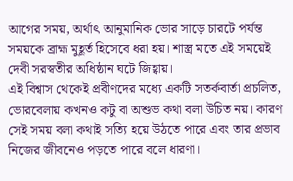আগের সময়, অর্থাৎ আনুমানিক ভোর সাড়ে চারটে পর্যন্ত সময়কে ব্রাহ্ম মুহূর্ত হিসেবে ধরা হয়। শাস্ত্র মতে এই সময়েই দেবী সরস্বতীর অধিষ্ঠান ঘটে জিহ্বায়।
এই বিশ্বাস থেকেই প্রবীণদের মধ্যে একটি সতর্কবার্তা প্রচলিত, ভোরবেলায় কখনও কটু বা অশুভ কথা বলা উচিত নয়। কারণ সেই সময় বলা কথাই সত্যি হয়ে উঠতে পারে এবং তার প্রভাব নিজের জীবনেও পড়তে পারে বলে ধারণা।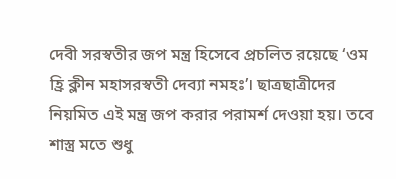দেবী সরস্বতীর জপ মন্ত্র হিসেবে প্রচলিত রয়েছে ‘ওম হ্রি ক্লীন মহাসরস্বতী দেব্যা নমহঃ’। ছাত্রছাত্রীদের নিয়মিত এই মন্ত্র জপ করার পরামর্শ দেওয়া হয়। তবে শাস্ত্র মতে শুধু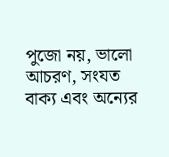পুজো নয়, ভালো আচরণ, সংযত বাক্য এবং অন্যের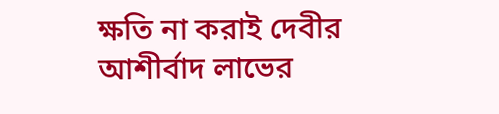ক্ষতি না করাই দেবীর আশীর্বাদ লাভের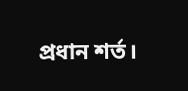প্রধান শর্ত।